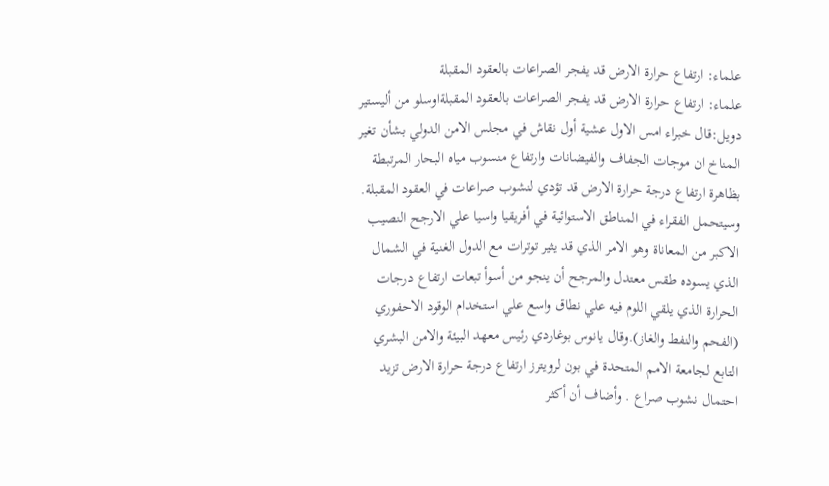علماء: ارتفاع حرارة الارض قد يفجر الصراعات بالعقود المقبلة
علماء: ارتفاع حرارة الارض قد يفجر الصراعات بالعقود المقبلةاوسلو من أليستير دويل:قال خبراء امس الاول عشية أول نقاش في مجلس الامن الدولي بشأن تغير المناخ ان موجات الجفاف والفيضانات وارتفاع منسوب مياه البحار المرتبطة بظاهرة ارتفاع درجة حرارة الارض قد تؤدي لنشوب صراعات في العقود المقبلة. وسيتحمل الفقراء في المناطق الاستوائية في أفريقيا واسيا علي الارجح النصيب الاكبر من المعاناة وهو الامر الذي قد يثير توترات مع الدول الغنية في الشمال الذي يسوده طقس معتدل والمرجح أن ينجو من أسوأ تبعات ارتفاع درجات الحرارة الذي يلقي اللوم فيه علي نطاق واسع علي استخدام الوقود الاحفوري (الفحم والنفط والغاز).وقال يانوس بوغاردي رئيس معهد البيئة والامن البشري التابع لجامعة الامم المتحدة في بون لرويترز ارتفاع درجة حرارة الارض تزيد احتمال نشوب صراع . وأضاف أن أكثر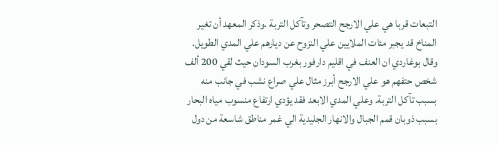التبعات قربا هي علي الارجح التصحر وتآكل التربة .وذكر المعهد أن تغير المناخ قد يجبر مئات الملايين علي النزوح عن ديارهم علي المدي الطويل. وقال بوغاردي ان العنف في اقليم دارفور بغرب السودان حيث لقي 200 ألف شخص حتفهم هو علي الارجح أبرز مثال علي صراع نشب في جانب منه بسبب تآكل التربة. وعلي المدي الابعد فقد يؤدي ارتفاع منسوب مياه البحار بسبب ذوبان قمم الجبال والانهار الجليدية الي غمر مناطق شاسعة من دول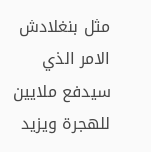مثل بنغلادش الامر الذي سيدفع ملايين للهجرة ويزيد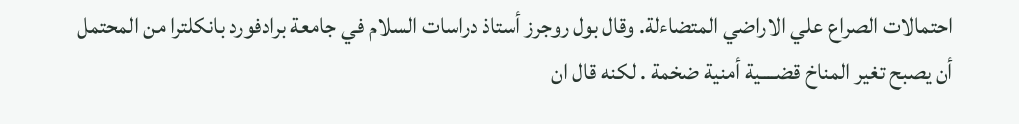احتمالات الصراع علي الاراضي المتضاءلة. وقال بول روجرز أستاذ دراسات السلام في جامعة برادفورد بانكلترا من المحتمل أن يصبح تغير المناخ قضــــية أمنية ضخمة . لكنه قال ان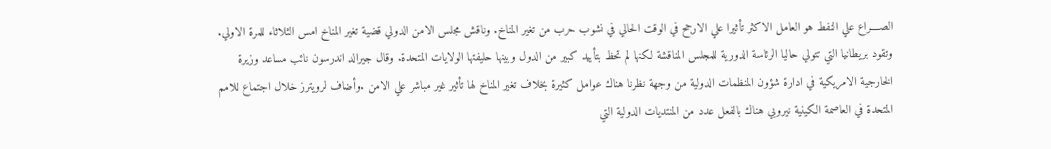الصــــراع علي النفط هو العامل الاكثر تأثيرا علي الارجح في الوقت الحالي في نشوب حرب من تغير المناخ. وناقش مجلس الامن الدولي قضية تغير المناخ امس الثلاثاء للمرة الاولي. وتقود بريطانيا التي تتولي حاليا الرئاسة الدورية للمجلس المناقشة لكنها لم تحظ بتأييد كبير من الدول وبينها حليفتها الولايات المتحدة. وقال جيرالد اندرسون نائب مساعد وزيرة الخارجية الامريكية في ادارة شؤون المنظمات الدولية من وجهة نظرنا هناك عوامل كثيرة بخلاف تغير المناخ لها تأثير غير مباشر علي الامن .وأضاف لرويترز خلال اجتماع للامم المتحدة في العاصمة الكينية نيروبي هناك بالفعل عدد من المنتديات الدولية التي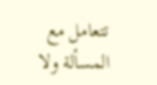تتعامل مع المسألة ولا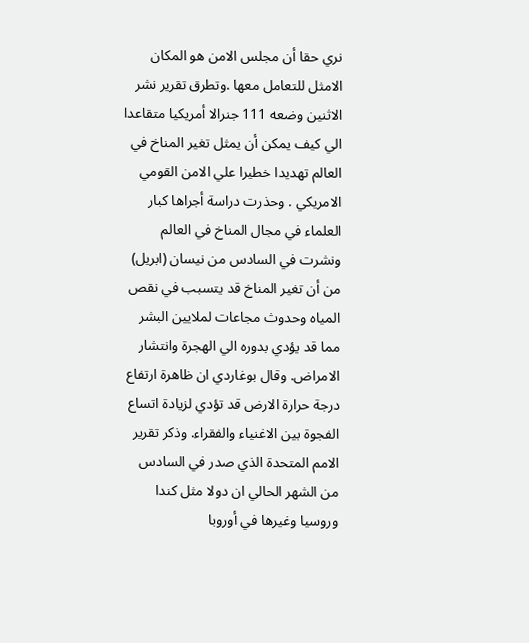نري حقا أن مجلس الامن هو المكان الامثل للتعامل معها .وتطرق تقرير نشر الاثنين وضعه 111 جنرالا أمريكيا متقاعدا الي كيف يمكن أن يمثل تغير المناخ في العالم تهديدا خطيرا علي الامن القومي الامريكي . وحذرت دراسة أجراها كبار العلماء في مجال المناخ في العالم ونشرت في السادس من نيسان (ابريل) من أن تغير المناخ قد يتسبب في نقص المياه وحدوث مجاعات لملايين البشر مما قد يؤدي بدوره الي الهجرة وانتشار الامراض. وقال بوغاردي ان ظاهرة ارتفاع درجة حرارة الارض قد تؤدي لزيادة اتساع الفجوة بين الاغنياء والفقراء. وذكر تقرير الامم المتحدة الذي صدر في السادس من الشهر الحالي ان دولا مثل كندا وروسيا وغيرها في أوروبا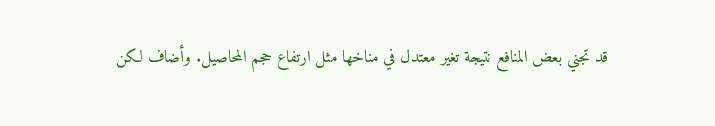قد تجني بعض المنافع نتيجة تغير معتدل في مناخها مثل ارتفاع حجم المحاصيل. وأضاف لكن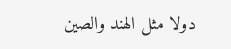دولا مثل الهند والصين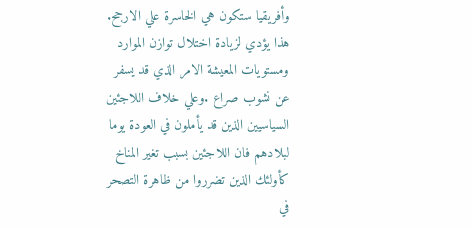وأفريقيا ستكون هي الخاسرة علي الارجح. هذا يؤدي لزيادة اختلال توازن الموارد ومستويات المعيشة الامر الذي قد يسفر عن نشوب صراع .وعلي خلاف اللاجئين السياسيين الذين قد يأملون في العودة يوما لبلادهم فان اللاجئين بسبب تغير المناخ كأولئك الذين تضرروا من ظاهرة التصحر في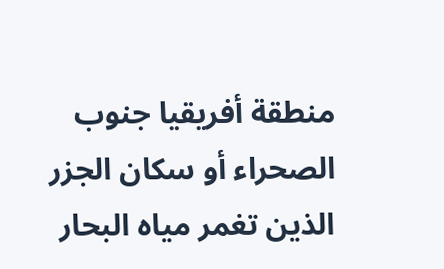منطقة أفريقيا جنوب الصحراء أو سكان الجزر الذين تغمر مياه البحار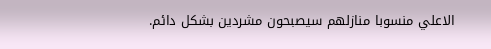الاعلي منسوبا منازلهم سيصبحون مشردين بشكل دائم.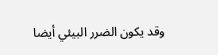وقد يكون الضرر البيئي أيضا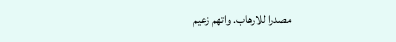مصدرا للارهاب. واتهم زعيم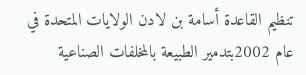تنظيم القاعدة أسامة بن لادن الولايات المتحدة في عام 2002بتدمير الطبيعة بالمخلفات الصناعية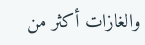والغازات أكثر من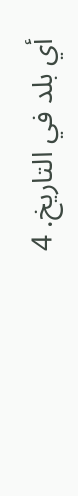أي بلد في التاريخ. 4